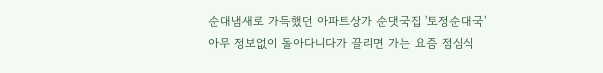순대냄새로 가득했던 아파트상가 순댓국집 '토정순대국'
아무 정보없이 돌아다니다가 끌리면 가는 요즘 점심식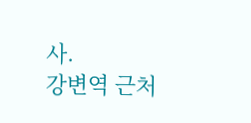사.
강변역 근처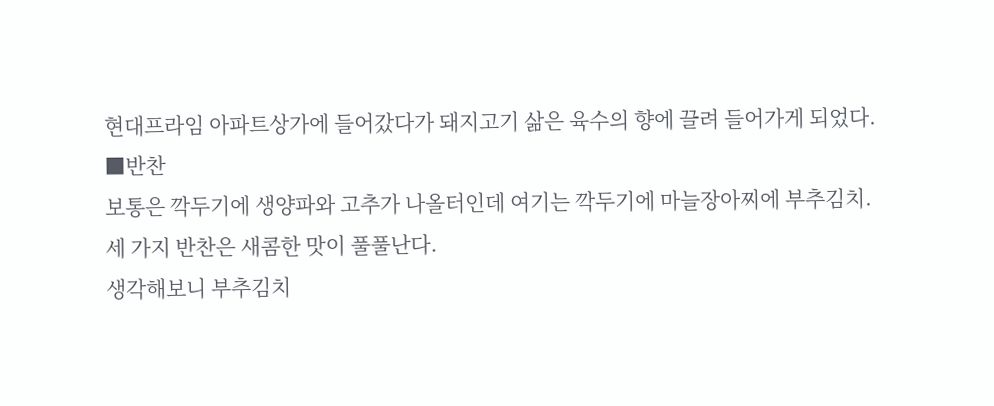현대프라임 아파트상가에 들어갔다가 돼지고기 삶은 육수의 향에 끌려 들어가게 되었다.
■반찬
보통은 깍두기에 생양파와 고추가 나올터인데 여기는 깍두기에 마늘장아찌에 부추김치.
세 가지 반찬은 새콤한 맛이 풀풀난다.
생각해보니 부추김치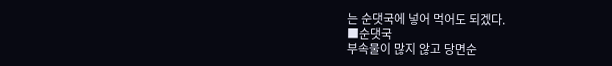는 순댓국에 넣어 먹어도 되겠다.
■순댓국
부속물이 많지 않고 당면순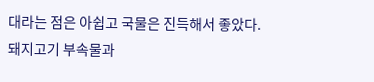대라는 점은 아쉽고 국물은 진득해서 좋았다.
돼지고기 부속물과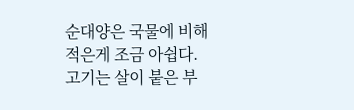순대양은 국물에 비해 적은게 조금 아쉽다.
고기는 살이 붙은 부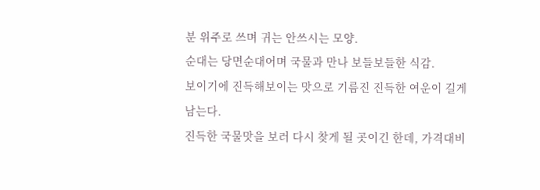분 위주로 쓰며 귀는 안쓰시는 모양.
순대는 당면순대어며 국물과 만나 보들보들한 식감.
보이기에 진득해보이는 맛으로 기름진 진득한 여운이 길게 남는다.
진득한 국물맛을 보러 다시 찾게 될 곳이긴 한데, 가격대비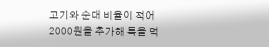고기와 순대 비율이 적어 2000원을 추가해 특을 먹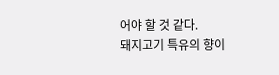어야 할 것 같다.
돼지고기 특유의 향이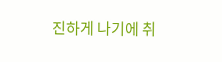진하게 나기에 취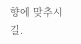향에 맞추시길.